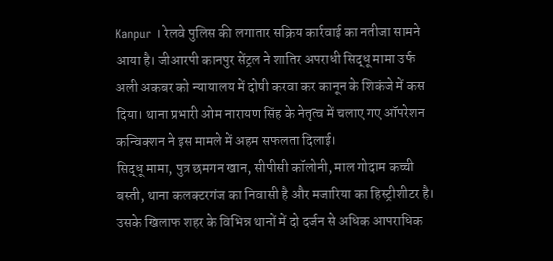Kanpur । रेलवे पुलिस की लगातार सक्रिय कार्रवाई का नतीजा सामने आया है। जीआरपी कानपुर सेंट्रल ने शातिर अपराधी सिद्धू मामा उर्फ अली अकबर को न्यायालय में दोषी करवा कर कानून के शिकंजे में कस दिया। थाना प्रभारी ओम नारायण सिंह के नेतृत्व में चलाए गए ऑपरेशन कन्विक्शन ने इस मामले में अहम सफलता दिलाई।
सिद्धू मामा, पुत्र छमगन खान, सीपीसी कॉलोनी, माल गोदाम कच्ची बस्ती, थाना कलक्टरगंज का निवासी है और मजारिया का हिस्ट्रीशीटर है। उसके खिलाफ शहर के विभिन्न थानों में दो दर्जन से अधिक आपराधिक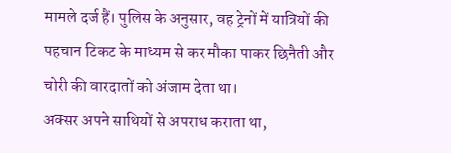मामले दर्ज हैं। पुलिस के अनुसार, वह ट्रेनों में यात्रियों की पहचान टिकट के माध्यम से कर मौका पाकर छिनैती और चोरी की वारदातों को अंजाम देता था।
अक्सर अपने साथियों से अपराध कराता था,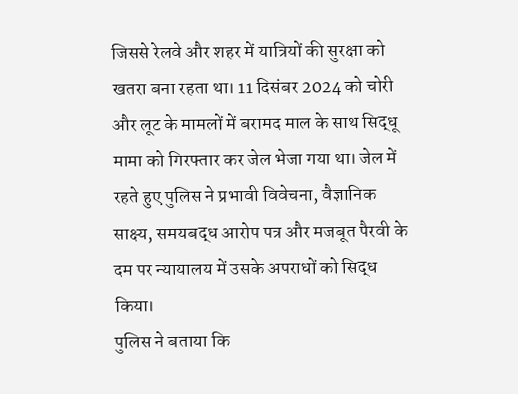जिससे रेलवे और शहर में यात्रियों की सुरक्षा को खतरा बना रहता था। 11 दिसंबर 2024 को चोरी और लूट के मामलों में बरामद माल के साथ सिद्धू मामा को गिरफ्तार कर जेल भेजा गया था। जेल में रहते हुए पुलिस ने प्रभावी विवेचना, वैज्ञानिक साक्ष्य, समयबद्ध आरोप पत्र और मजबूत पैरवी के दम पर न्यायालय में उसके अपराधों को सिद्ध किया।
पुलिस ने बताया कि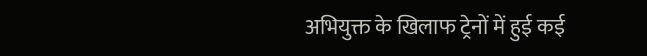अभियुक्त के खिलाफ ट्रेनों में हुई कई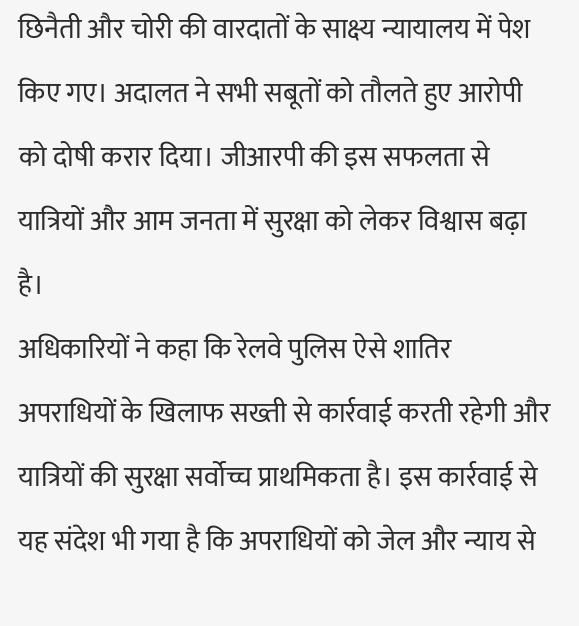छिनैती और चोरी की वारदातों के साक्ष्य न्यायालय में पेश किए गए। अदालत ने सभी सबूतों को तौलते हुए आरोपी को दोषी करार दिया। जीआरपी की इस सफलता से यात्रियों और आम जनता में सुरक्षा को लेकर विश्वास बढ़ा है।
अधिकारियों ने कहा कि रेलवे पुलिस ऐसे शातिर अपराधियों के खिलाफ सख्ती से कार्रवाई करती रहेगी और यात्रियों की सुरक्षा सर्वोच्च प्राथमिकता है। इस कार्रवाई से यह संदेश भी गया है कि अपराधियों को जेल और न्याय से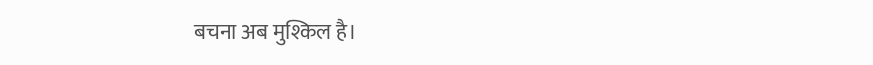बचना अब मुश्किल है।